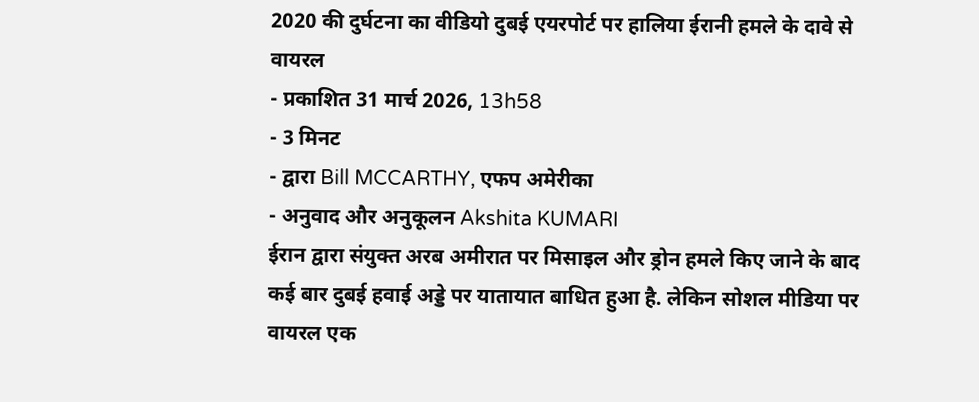2020 की दुर्घटना का वीडियो दुबई एयरपोर्ट पर हालिया ईरानी हमले के दावे से वायरल
- प्रकाशित 31 मार्च 2026, 13h58
- 3 मिनट
- द्वारा Bill MCCARTHY, एफप अमेरीका
- अनुवाद और अनुकूलन Akshita KUMARI
ईरान द्वारा संयुक्त अरब अमीरात पर मिसाइल और ड्रोन हमले किए जाने के बाद कई बार दुबई हवाई अड्डे पर यातायात बाधित हुआ है. लेकिन सोशल मीडिया पर वायरल एक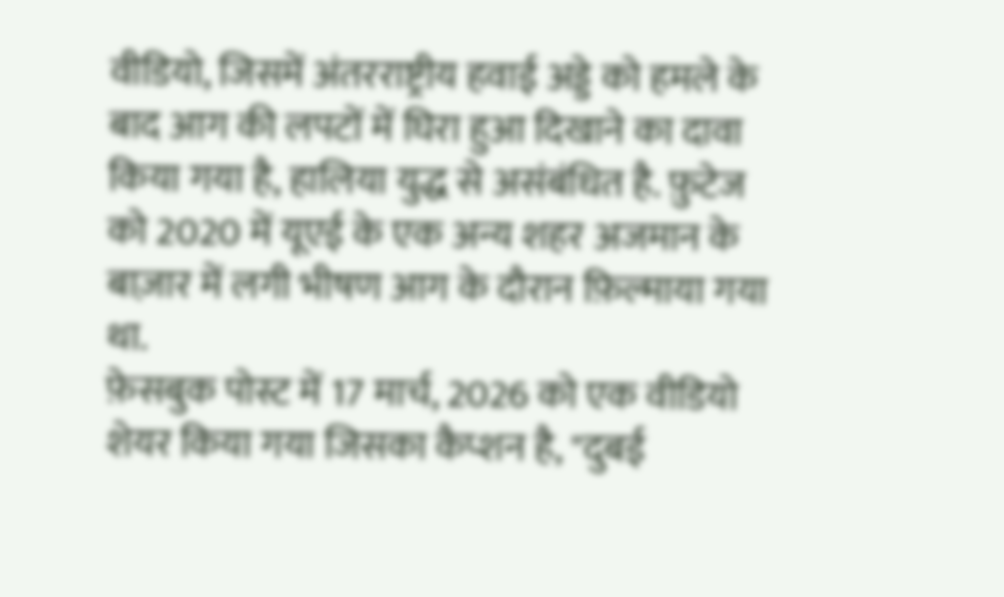वीडियो, जिसमें अंतरराष्ट्रीय हवाई अड्डे को हमले के बाद आग की लपटों में घिरा हुआ दिखाने का दावा किया गया है, हालिया युद्ध से असंबंधित है. फ़ुटेज को 2020 में यूएई के एक अन्य शहर अजमान के बाज़ार में लगी भीषण आग के दौरान फ़िल्माया गया था.
फ़ेसबुक पोस्ट में 17 मार्च, 2026 को एक वीडियो शेयर किया गया जिसका कैप्शन है, "दुबई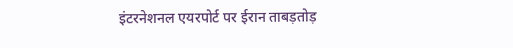इंटरनेशनल एयरपोर्ट पर ईरान ताबड़तोड़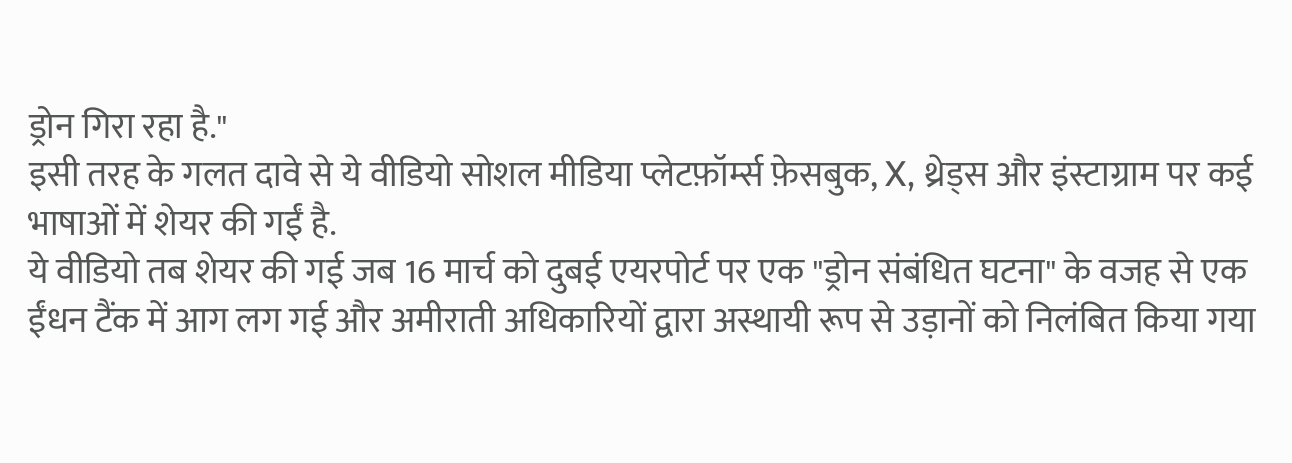ड्रोन गिरा रहा है."
इसी तरह के गलत दावे से ये वीडियो सोशल मीडिया प्लेटफ़ॉर्म्स फ़ेसबुक, X, थ्रेड्स और इंस्टाग्राम पर कई भाषाओं में शेयर की गईं है.
ये वीडियो तब शेयर की गई जब 16 मार्च को दुबई एयरपोर्ट पर एक "ड्रोन संबंधित घटना" के वजह से एक ईंधन टैंक में आग लग गई और अमीराती अधिकारियों द्वारा अस्थायी रूप से उड़ानों को निलंबित किया गया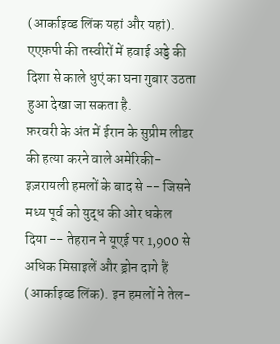(आर्काइव्ड लिंक यहां और यहां).
एएफ़पी की तस्वीरों में हवाई अड्डे की दिशा से काले धुएं का घना गुबार उठता हुआ देखा जा सकता है.
फ़रवरी के अंत में ईरान के सुप्रीम लीडर की हत्या करने वाले अमेरिकी-इज़रायली हमलों के बाद से -- जिसने मध्य पूर्व को युद्ध की ओर धकेल दिया -- तेहरान ने यूएई पर 1,900 से अधिक मिसाइलें और ड्रोन दागे हैं (आर्काइव्ड लिंक). इन हमलों ने तेल-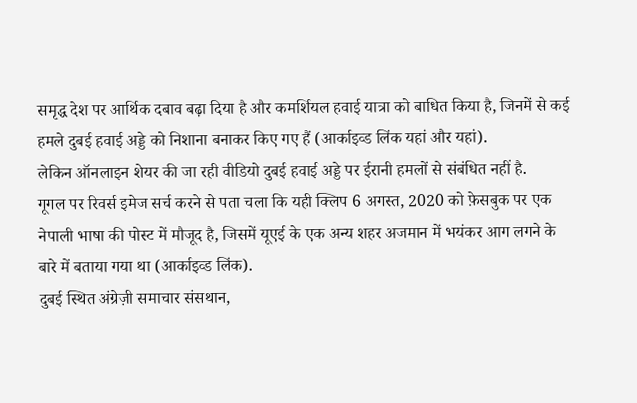समृद्ध देश पर आर्थिक दबाव बढ़ा दिया है और कमर्शियल हवाई यात्रा को बाधित किया है, जिनमें से कई हमले दुबई हवाई अड्डे को निशाना बनाकर किए गए हैं (आर्काइव्ड लिंक यहां और यहां).
लेकिन ऑनलाइन शेयर की जा रही वीडियो दुबई हवाई अड्डे पर ईरानी हमलों से संबंधित नहीं है.
गूगल पर रिवर्स इमेज सर्च करने से पता चला कि यही क्लिप 6 अगस्त, 2020 को फ़ेसबुक पर एक नेपाली भाषा की पोस्ट में मौजूद है, जिसमें यूएई के एक अन्य शहर अजमान में भयंकर आग लगने के बारे में बताया गया था (आर्काइव्ड लिंक).
दुबई स्थित अंग्रेज़ी समाचार संसथान,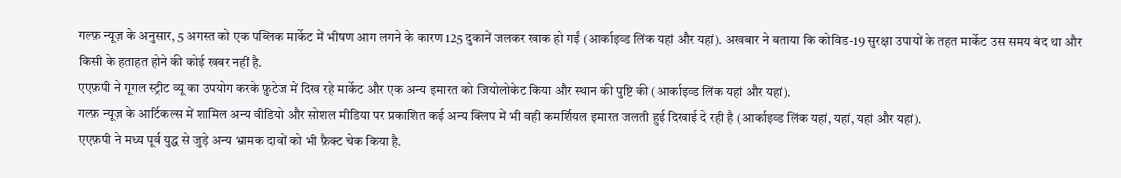गल्फ़ न्यूज़ के अनुसार, 5 अगस्त को एक पब्लिक मार्केट में भीषण आग लगने के कारण 125 दुकानें जलकर खाक हो गईं (आर्काइव्ड लिंक यहां और यहां). अखबार ने बताया कि कोविड-19 सुरक्षा उपायों के तहत मार्केट उस समय बंद था और किसी के हताहत होने की कोई खबर नहीं है.
एएफ़पी ने गूगल स्ट्रीट व्यू का उपयोग करके फ़ुटेज में दिख रहे मार्केट और एक अन्य इमारत को जियोलोकेट किया और स्थान की पुष्टि की (आर्काइव्ड लिंक यहां और यहां).
गल्फ़ न्यूज़ के आर्टिकल्स में शामिल अन्य वीडियो और सोशल मीडिया पर प्रकाशित कई अन्य क्लिप में भी वही कमर्शियल इमारत जलती हुई दिखाई दे रही है (आर्काइव्ड लिंक यहां, यहां, यहां और यहां).
एएफ़पी ने मध्य पूर्व युद्ध से जुड़े अन्य भ्रामक दावों को भी फ़ैक्ट चेक किया है.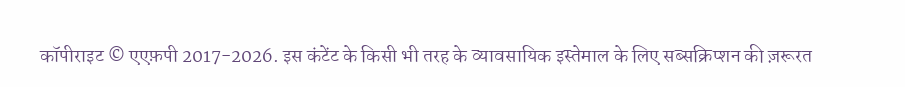कॉपीराइट © एएफ़पी 2017-2026. इस कंटेंट के किसी भी तरह के व्यावसायिक इस्तेमाल के लिए सब्सक्रिप्शन की ज़रूरत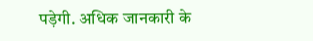पड़ेगी. अधिक जानकारी के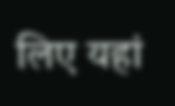लिए यहां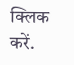क्लिक करें.